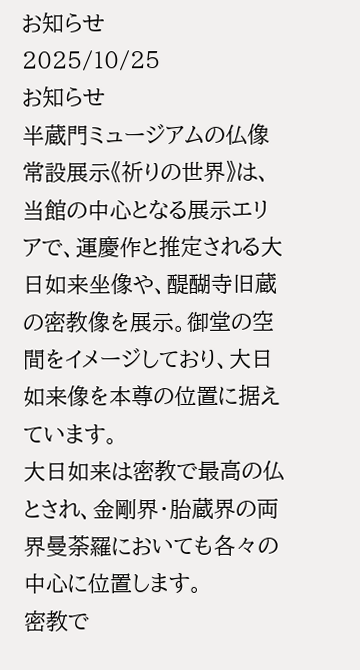お知らせ
2025/10/25
お知らせ
半蔵門ミュージアムの仏像
常設展示《祈りの世界》は、当館の中心となる展示エリアで、運慶作と推定される大日如来坐像や、醍醐寺旧蔵の密教像を展示。御堂の空間をイメージしており、大日如来像を本尊の位置に据えています。
大日如来は密教で最高の仏とされ、金剛界・胎蔵界の両界曼荼羅においても各々の中心に位置します。
密教で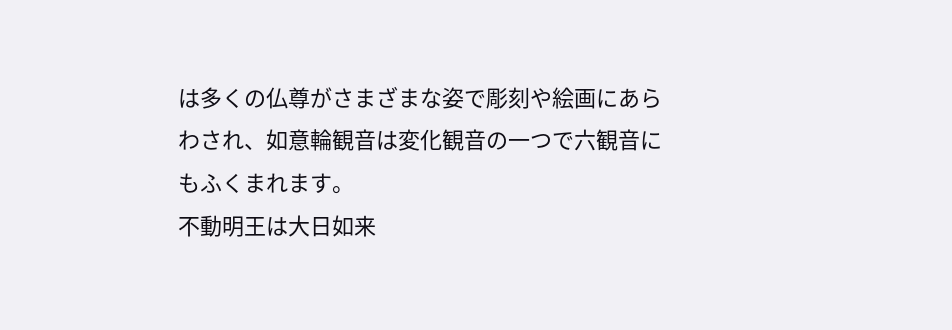は多くの仏尊がさまざまな姿で彫刻や絵画にあらわされ、如意輪観音は変化観音の一つで六観音にもふくまれます。
不動明王は大日如来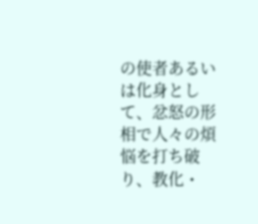の使者あるいは化身として、忿怒の形相で人々の煩悩を打ち破り、教化・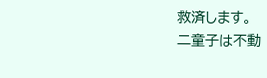救済します。
二童子は不動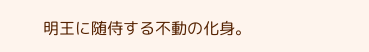明王に随侍する不動の化身。